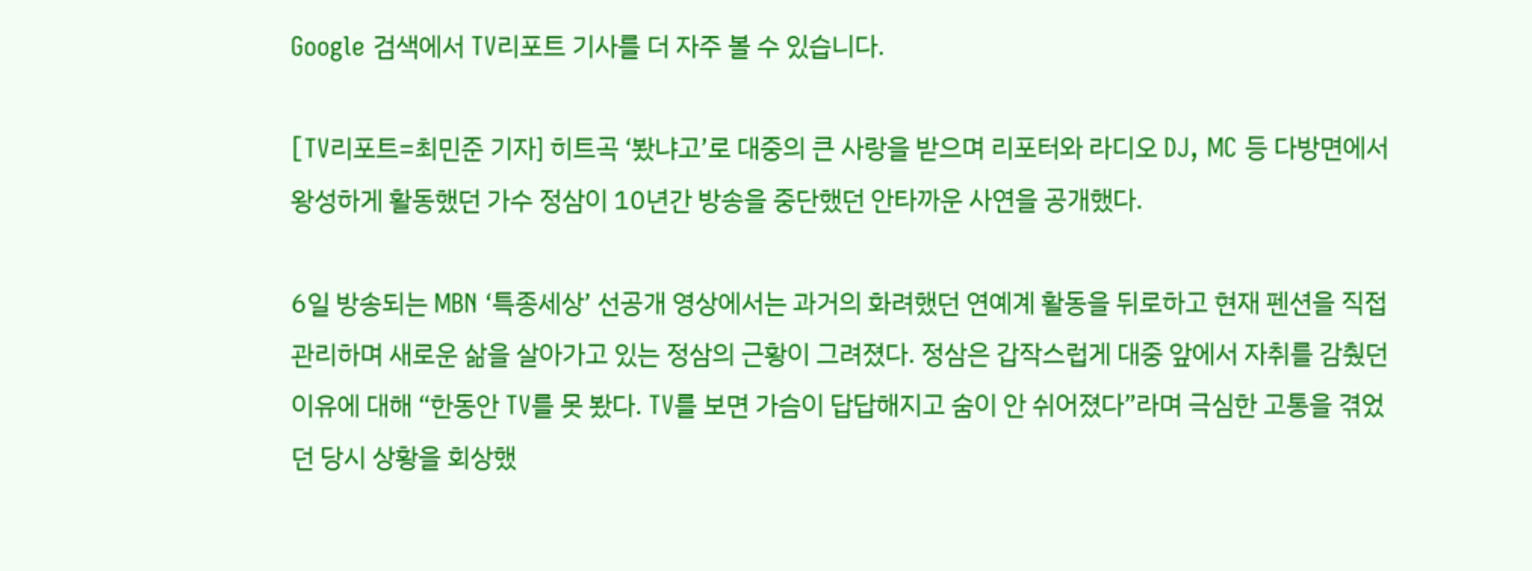Google 검색에서 TV리포트 기사를 더 자주 볼 수 있습니다.

[TV리포트=최민준 기자] 히트곡 ‘봤냐고’로 대중의 큰 사랑을 받으며 리포터와 라디오 DJ, MC 등 다방면에서 왕성하게 활동했던 가수 정삼이 10년간 방송을 중단했던 안타까운 사연을 공개했다.

6일 방송되는 MBN ‘특종세상’ 선공개 영상에서는 과거의 화려했던 연예계 활동을 뒤로하고 현재 펜션을 직접 관리하며 새로운 삶을 살아가고 있는 정삼의 근황이 그려졌다. 정삼은 갑작스럽게 대중 앞에서 자취를 감췄던 이유에 대해 “한동안 TV를 못 봤다. TV를 보면 가슴이 답답해지고 숨이 안 쉬어졌다”라며 극심한 고통을 겪었던 당시 상황을 회상했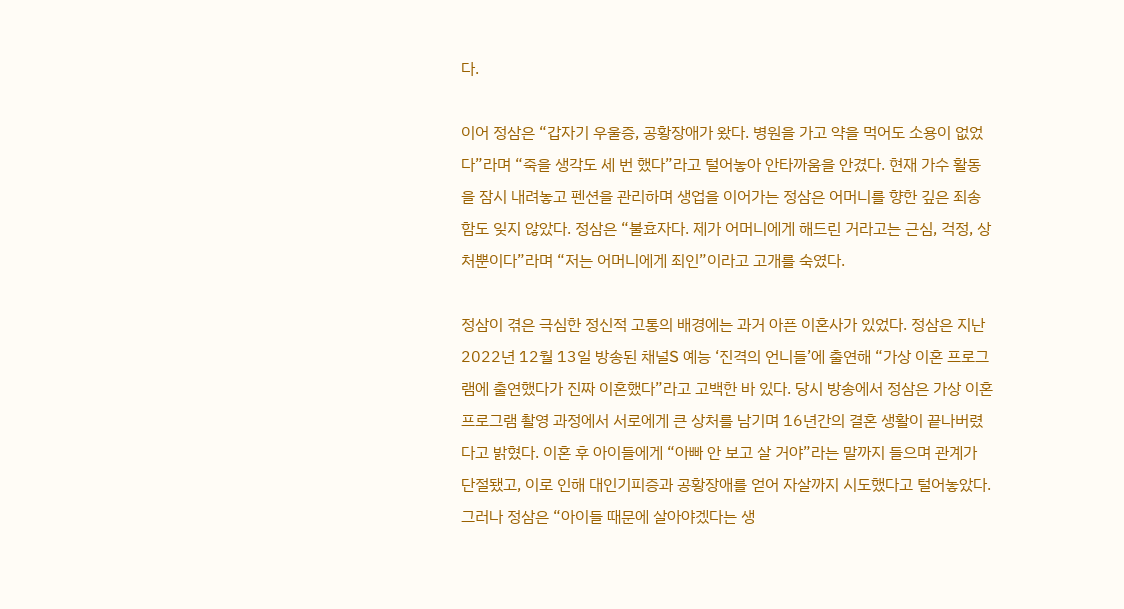다.

이어 정삼은 “갑자기 우울증, 공황장애가 왔다. 병원을 가고 약을 먹어도 소용이 없었다”라며 “죽을 생각도 세 번 했다”라고 털어놓아 안타까움을 안겼다. 현재 가수 활동을 잠시 내려놓고 펜션을 관리하며 생업을 이어가는 정삼은 어머니를 향한 깊은 죄송함도 잊지 않았다. 정삼은 “불효자다. 제가 어머니에게 해드린 거라고는 근심, 걱정, 상처뿐이다”라며 “저는 어머니에게 죄인”이라고 고개를 숙였다.

정삼이 겪은 극심한 정신적 고통의 배경에는 과거 아픈 이혼사가 있었다. 정삼은 지난 2022년 12월 13일 방송된 채널S 예능 ‘진격의 언니들’에 출연해 “가상 이혼 프로그램에 출연했다가 진짜 이혼했다”라고 고백한 바 있다. 당시 방송에서 정삼은 가상 이혼 프로그램 촬영 과정에서 서로에게 큰 상처를 남기며 16년간의 결혼 생활이 끝나버렸다고 밝혔다. 이혼 후 아이들에게 “아빠 안 보고 살 거야”라는 말까지 들으며 관계가 단절됐고, 이로 인해 대인기피증과 공황장애를 얻어 자살까지 시도했다고 털어놓았다.
그러나 정삼은 “아이들 때문에 살아야겠다는 생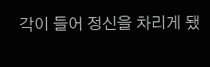각이 들어 정신을 차리게 됐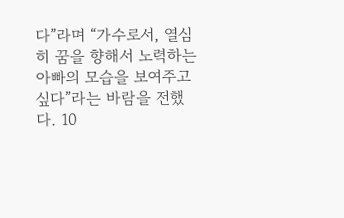다”라며 “가수로서, 열심히 꿈을 향해서 노력하는 아빠의 모습을 보여주고 싶다”라는 바람을 전했다. 10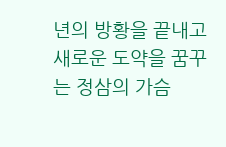년의 방황을 끝내고 새로운 도약을 꿈꾸는 정삼의 가슴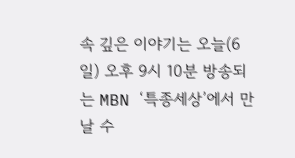속 깊은 이야기는 오늘(6일) 오후 9시 10분 방송되는 MBN ‘특종세상’에서 만날 수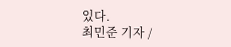있다.
최민준 기자 /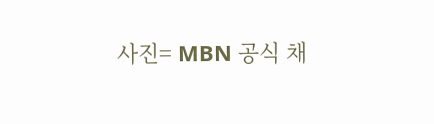사진= MBN 공식 채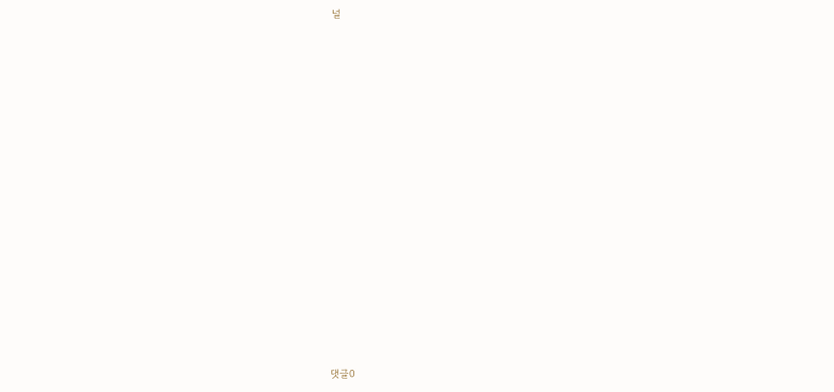널



















댓글0